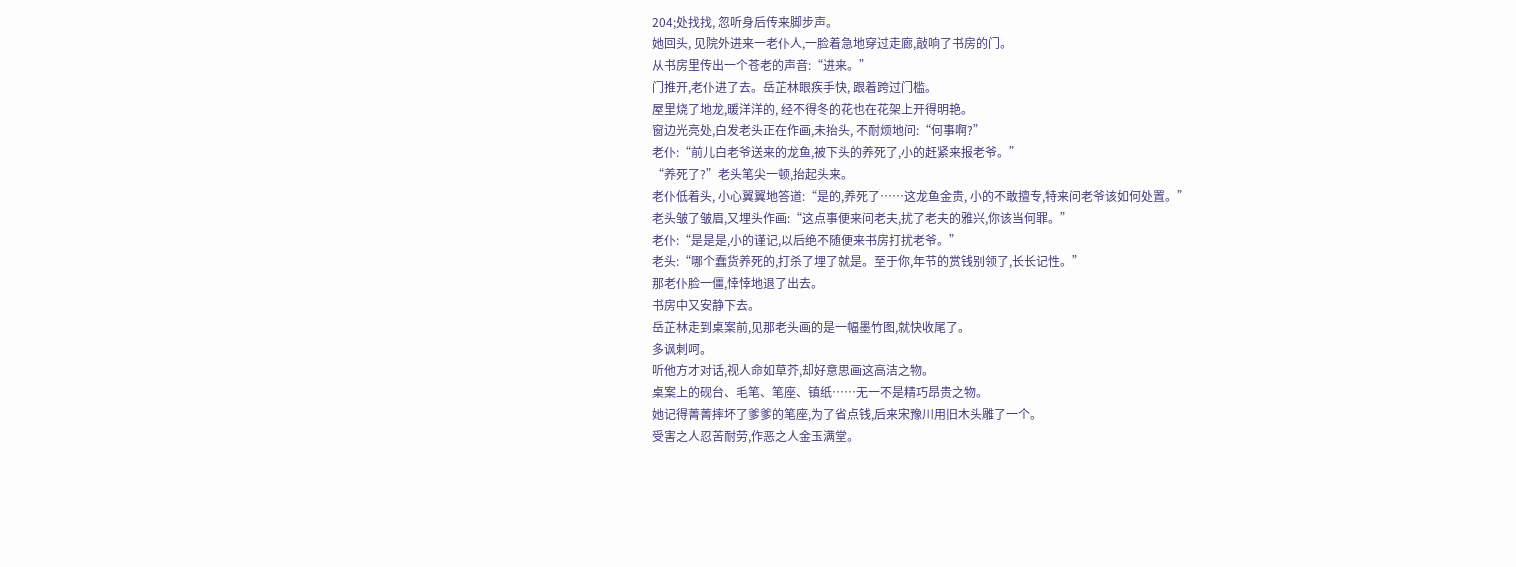204;处找找, 忽听身后传来脚步声。
她回头, 见院外进来一老仆人,一脸着急地穿过走廊,敲响了书房的门。
从书房里传出一个苍老的声音:“进来。”
门推开,老仆进了去。岳芷林眼疾手快, 跟着跨过门槛。
屋里烧了地龙,暖洋洋的, 经不得冬的花也在花架上开得明艳。
窗边光亮处,白发老头正在作画,未抬头, 不耐烦地问:“何事啊?”
老仆:“前儿白老爷送来的龙鱼,被下头的养死了,小的赶紧来报老爷。”
“养死了?”老头笔尖一顿,抬起头来。
老仆低着头, 小心翼翼地答道:“是的,养死了……这龙鱼金贵, 小的不敢擅专,特来问老爷该如何处置。”
老头皱了皱眉,又埋头作画:“这点事便来问老夫,扰了老夫的雅兴,你该当何罪。”
老仆:“是是是,小的谨记,以后绝不随便来书房打扰老爷。”
老头:“哪个蠢货养死的,打杀了埋了就是。至于你,年节的赏钱别领了,长长记性。”
那老仆脸一僵,悻悻地退了出去。
书房中又安静下去。
岳芷林走到桌案前,见那老头画的是一幅墨竹图,就快收尾了。
多讽刺呵。
听他方才对话,视人命如草芥,却好意思画这高洁之物。
桌案上的砚台、毛笔、笔座、镇纸……无一不是精巧昂贵之物。
她记得菁菁摔坏了爹爹的笔座,为了省点钱,后来宋豫川用旧木头雕了一个。
受害之人忍苦耐劳,作恶之人金玉满堂。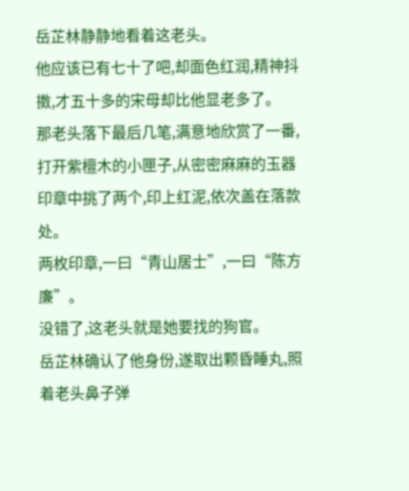岳芷林静静地看着这老头。
他应该已有七十了吧,却面色红润,精神抖擞,才五十多的宋母却比他显老多了。
那老头落下最后几笔,满意地欣赏了一番,打开紫檀木的小匣子,从密密麻麻的玉器印章中挑了两个,印上红泥,依次盖在落款处。
两枚印章,一曰“青山居士”,一曰“陈方廉”。
没错了,这老头就是她要找的狗官。
岳芷林确认了他身份,遂取出颗昏睡丸,照着老头鼻子弹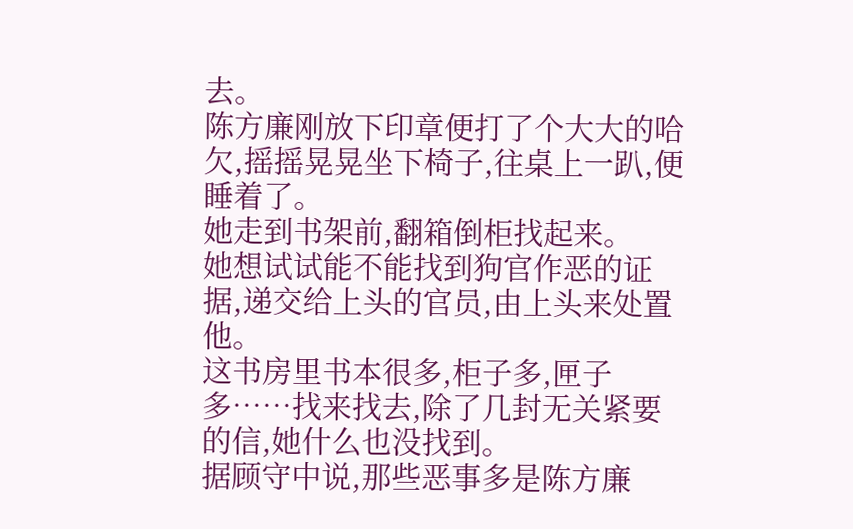去。
陈方廉刚放下印章便打了个大大的哈欠,摇摇晃晃坐下椅子,往桌上一趴,便睡着了。
她走到书架前,翻箱倒柜找起来。
她想试试能不能找到狗官作恶的证据,递交给上头的官员,由上头来处置他。
这书房里书本很多,柜子多,匣子多……找来找去,除了几封无关紧要的信,她什么也没找到。
据顾守中说,那些恶事多是陈方廉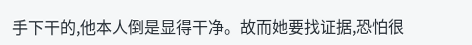手下干的,他本人倒是显得干净。故而她要找证据,恐怕很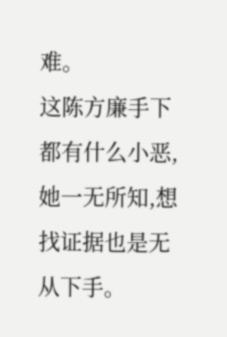难。
这陈方廉手下都有什么小恶,她一无所知,想找证据也是无从下手。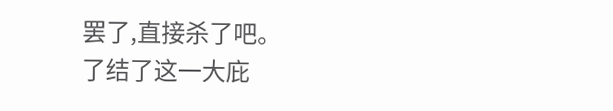罢了,直接杀了吧。
了结了这一大庇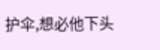护伞,想必他下头